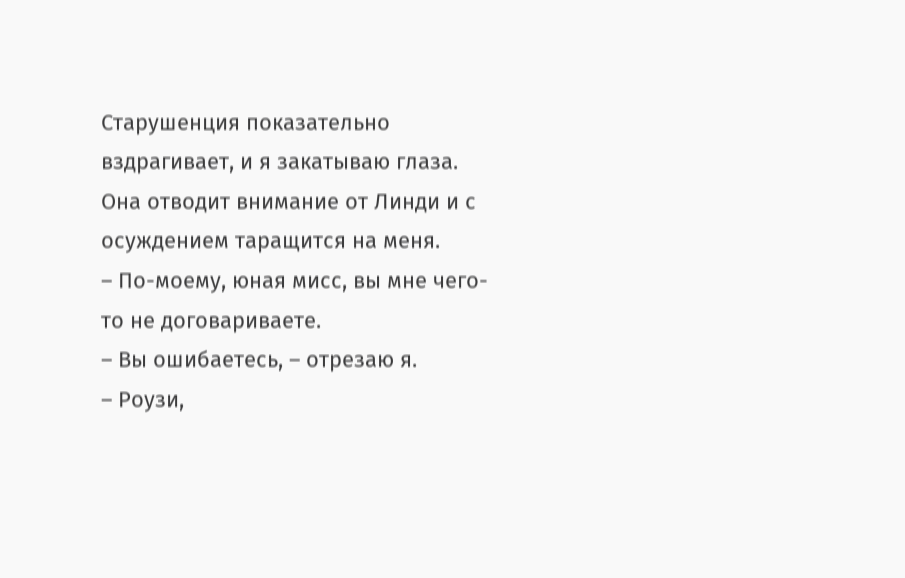Старушенция показательно вздрагивает, и я закатываю глаза. Она отводит внимание от Линди и с осуждением таращится на меня.
– По-моему, юная мисс, вы мне чего-то не договариваете.
– Вы ошибаетесь, – отрезаю я.
– Роузи,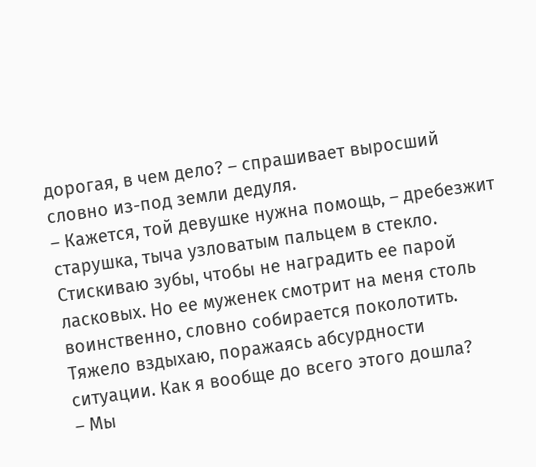дорогая, в чем дело? – спрашивает выросший словно из-под земли дедуля.
– Кажется, той девушке нужна помощь, – дребезжит старушка, тыча узловатым пальцем в стекло.
Стискиваю зубы, чтобы не наградить ее парой ласковых. Но ее муженек смотрит на меня столь воинственно, словно собирается поколотить.
Тяжело вздыхаю, поражаясь абсурдности ситуации. Как я вообще до всего этого дошла?
– Мы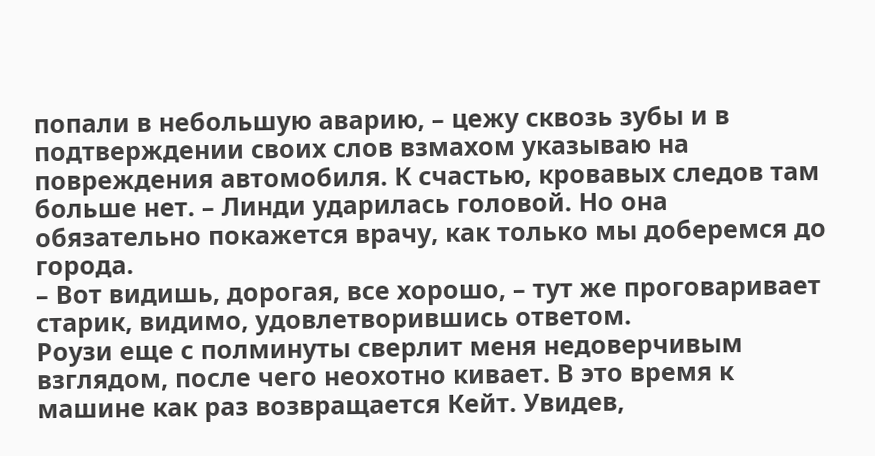попали в небольшую аварию, – цежу сквозь зубы и в подтверждении своих слов взмахом указываю на повреждения автомобиля. К счастью, кровавых следов там больше нет. – Линди ударилась головой. Но она обязательно покажется врачу, как только мы доберемся до города.
– Вот видишь, дорогая, все хорошо, – тут же проговаривает старик, видимо, удовлетворившись ответом.
Роузи еще с полминуты сверлит меня недоверчивым взглядом, после чего неохотно кивает. В это время к машине как раз возвращается Кейт. Увидев,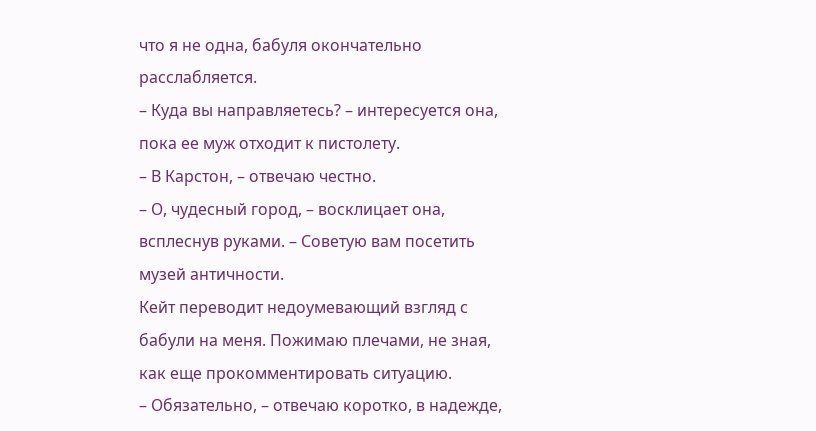что я не одна, бабуля окончательно расслабляется.
– Куда вы направляетесь? – интересуется она, пока ее муж отходит к пистолету.
– В Карстон, – отвечаю честно.
– О, чудесный город, – восклицает она, всплеснув руками. – Советую вам посетить музей античности.
Кейт переводит недоумевающий взгляд с бабули на меня. Пожимаю плечами, не зная, как еще прокомментировать ситуацию.
– Обязательно, – отвечаю коротко, в надежде,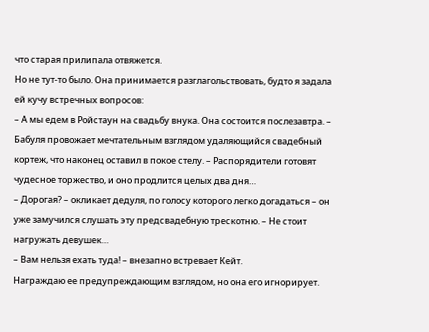что старая прилипала отвяжется.
Но не тут-то было. Она принимается разглагольствовать, будто я задала ей кучу встречных вопросов:
– А мы едем в Ройстаун на свадьбу внука. Она состоится послезавтра. – Бабуля провожает мечтательным взглядом удаляющийся свадебный кортеж, что наконец оставил в покое стелу. – Распорядители готовят чудесное торжество, и оно продлится целых два дня…
– Дорогая? – окликает дедуля, по голосу которого легко догадаться – он уже замучился слушать эту предсвадебную трескотню. – Не стоит нагружать девушек…
– Вам нельзя ехать туда! – внезапно встревает Кейт.
Награждаю ее предупреждающим взглядом, но она его игнорирует.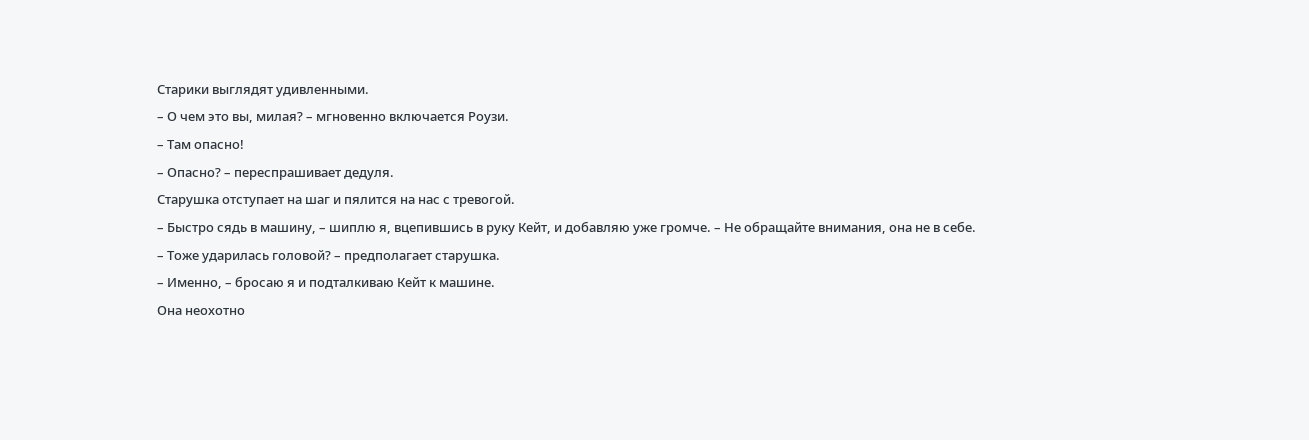Старики выглядят удивленными.
– О чем это вы, милая? – мгновенно включается Роузи.
– Там опасно!
– Опасно? – переспрашивает дедуля.
Старушка отступает на шаг и пялится на нас с тревогой.
– Быстро сядь в машину, – шиплю я, вцепившись в руку Кейт, и добавляю уже громче. – Не обращайте внимания, она не в себе.
– Тоже ударилась головой? – предполагает старушка.
– Именно, – бросаю я и подталкиваю Кейт к машине.
Она неохотно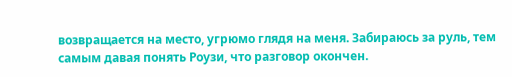возвращается на место, угрюмо глядя на меня. Забираюсь за руль, тем самым давая понять Роузи, что разговор окончен.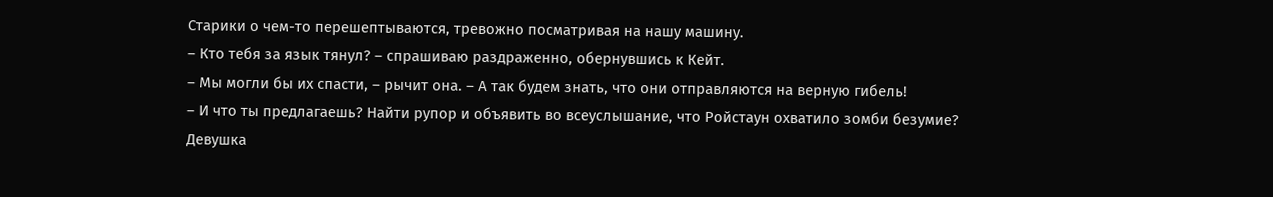Старики о чем-то перешептываются, тревожно посматривая на нашу машину.
– Кто тебя за язык тянул? – спрашиваю раздраженно, обернувшись к Кейт.
– Мы могли бы их спасти, – рычит она. – А так будем знать, что они отправляются на верную гибель!
– И что ты предлагаешь? Найти рупор и объявить во всеуслышание, что Ройстаун охватило зомби безумие?
Девушка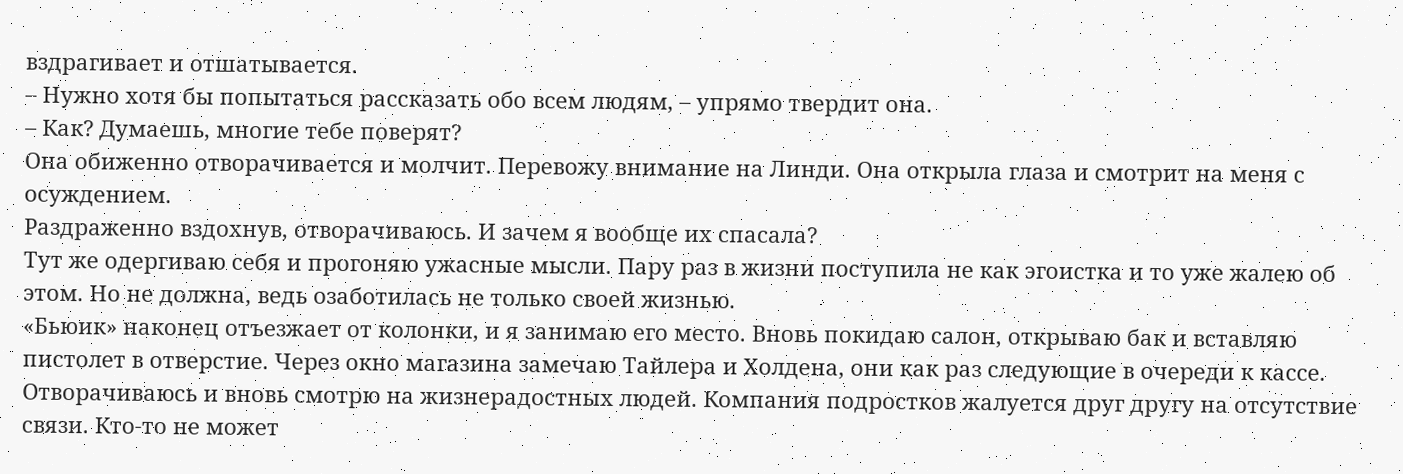вздрагивает и отшатывается.
– Нужно хотя бы попытаться рассказать обо всем людям, – упрямо твердит она.
– Как? Думаешь, многие тебе поверят?
Она обиженно отворачивается и молчит. Перевожу внимание на Линди. Она открыла глаза и смотрит на меня с осуждением.
Раздраженно вздохнув, отворачиваюсь. И зачем я вообще их спасала?
Тут же одергиваю себя и прогоняю ужасные мысли. Пару раз в жизни поступила не как эгоистка и то уже жалею об этом. Но не должна, ведь озаботилась не только своей жизнью.
«Бьюик» наконец отъезжает от колонки, и я занимаю его место. Вновь покидаю салон, открываю бак и вставляю пистолет в отверстие. Через окно магазина замечаю Тайлера и Холдена, они как раз следующие в очереди к кассе. Отворачиваюсь и вновь смотрю на жизнерадостных людей. Компания подростков жалуется друг другу на отсутствие связи. Кто-то не может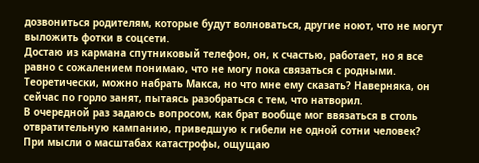дозвониться родителям, которые будут волноваться, другие ноют, что не могут выложить фотки в соцсети.
Достаю из кармана спутниковый телефон, он, к счастью, работает, но я все равно с сожалением понимаю, что не могу пока связаться с родными. Теоретически, можно набрать Макса, но что мне ему сказать? Наверняка, он сейчас по горло занят, пытаясь разобраться с тем, что натворил.
В очередной раз задаюсь вопросом, как брат вообще мог ввязаться в столь отвратительную кампанию, приведшую к гибели не одной сотни человек? При мысли о масштабах катастрофы, ощущаю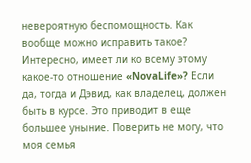невероятную беспомощность. Как вообще можно исправить такое? Интересно, имеет ли ко всему этому какое-то отношение «NovaLife»? Если да, тогда и Дэвид, как владелец, должен быть в курсе. Это приводит в еще большее уныние. Поверить не могу, что моя семья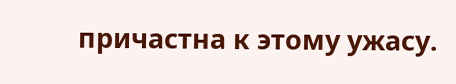причастна к этому ужасу.